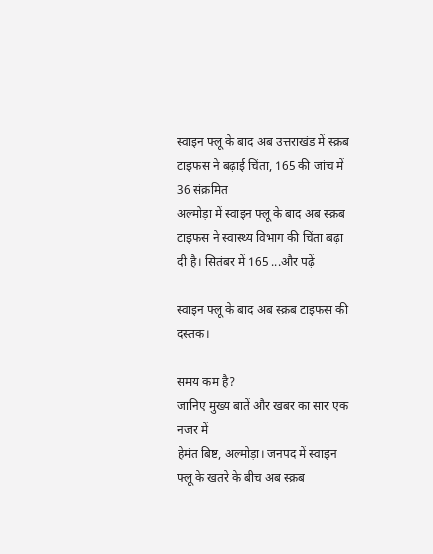स्वाइन फ्लू के बाद अब उत्तराखंड में स्क्रब टाइफस ने बढ़ाई चिंता, 165 की जांच में 36 संक्रमित
अल्मोड़ा में स्वाइन फ्लू के बाद अब स्क्रब टाइफस ने स्वास्थ्य विभाग की चिंता बढ़ा दी है। सितंबर में 165 ...और पढ़ें

स्वाइन फ्लू के बाद अब स्क्रब टाइफस की दस्तक।

समय कम है?
जानिए मुख्य बातें और खबर का सार एक नजर में
हेमंत बिष्ट, अल्मोड़ा। जनपद में स्वाइन फ्लू के खतरे के बीच अब स्क्रब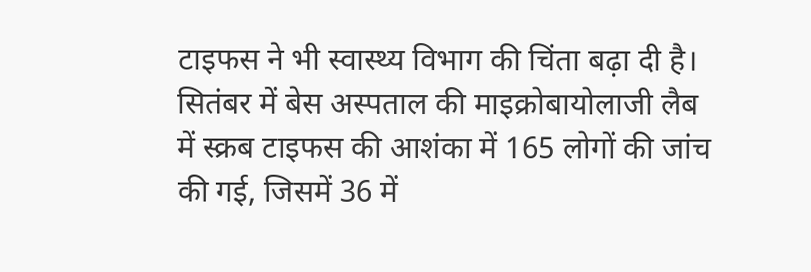टाइफस ने भी स्वास्थ्य विभाग की चिंता बढ़ा दी है।
सितंबर में बेस अस्पताल की माइक्रोबायोलाजी लैब में स्क्रब टाइफस की आशंका में 165 लोगों की जांच की गई, जिसमें 36 में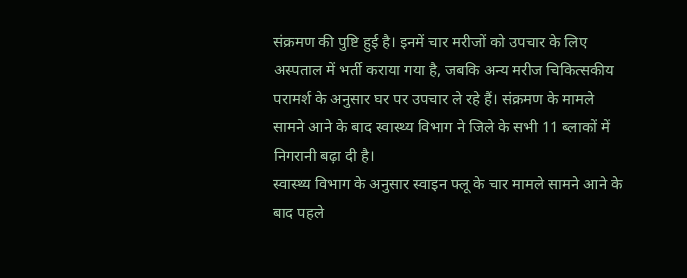संक्रमण की पुष्टि हुई है। इनमें चार मरीजों को उपचार के लिए अस्पताल में भर्ती कराया गया है, जबकि अन्य मरीज चिकित्सकीय परामर्श के अनुसार घर पर उपचार ले रहे हैं। संक्रमण के मामले सामने आने के बाद स्वास्थ्य विभाग ने जिले के सभी 11 ब्लाकों में निगरानी बढ़ा दी है।
स्वास्थ्य विभाग के अनुसार स्वाइन फ्लू के चार मामले सामने आने के बाद पहले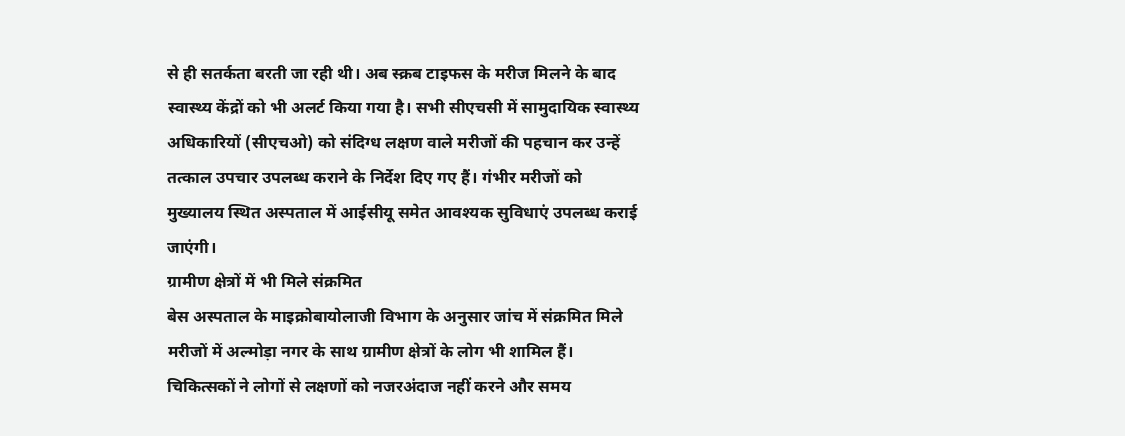से ही सतर्कता बरती जा रही थी। अब स्क्रब टाइफस के मरीज मिलने के बाद स्वास्थ्य केंद्रों को भी अलर्ट किया गया है। सभी सीएचसी में सामुदायिक स्वास्थ्य अधिकारियों (सीएचओ) को संदिग्ध लक्षण वाले मरीजों की पहचान कर उन्हें तत्काल उपचार उपलब्ध कराने के निर्देश दिए गए हैं। गंभीर मरीजों को मुख्यालय स्थित अस्पताल में आईसीयू समेत आवश्यक सुविधाएं उपलब्ध कराई जाएंगी।
ग्रामीण क्षेत्रों में भी मिले संक्रमित
बेस अस्पताल के माइक्रोबायोलाजी विभाग के अनुसार जांच में संक्रमित मिले मरीजों में अल्मोड़ा नगर के साथ ग्रामीण क्षेत्रों के लोग भी शामिल हैं। चिकित्सकों ने लोगों से लक्षणों को नजरअंदाज नहीं करने और समय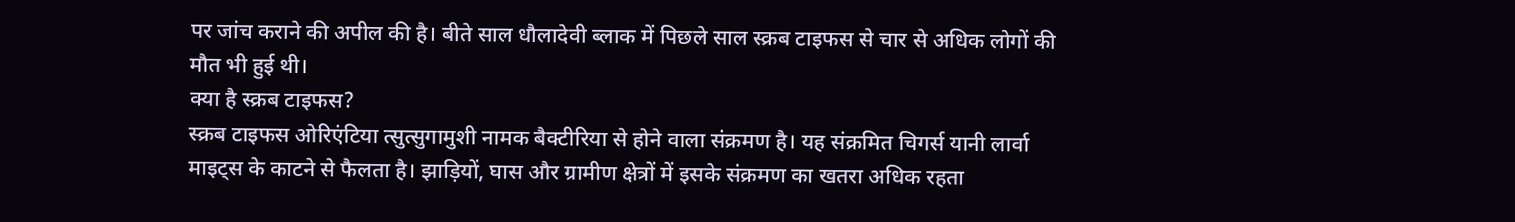पर जांच कराने की अपील की है। बीते साल धौलादेवी ब्लाक में पिछले साल स्क्रब टाइफस से चार से अधिक लोगों की मौत भी हुई थी।
क्या है स्क्रब टाइफस?
स्क्रब टाइफस ओरिएंटिया त्सुत्सुगामुशी नामक बैक्टीरिया से होने वाला संक्रमण है। यह संक्रमित चिगर्स यानी लार्वा माइट्स के काटने से फैलता है। झाड़ियों, घास और ग्रामीण क्षेत्रों में इसके संक्रमण का खतरा अधिक रहता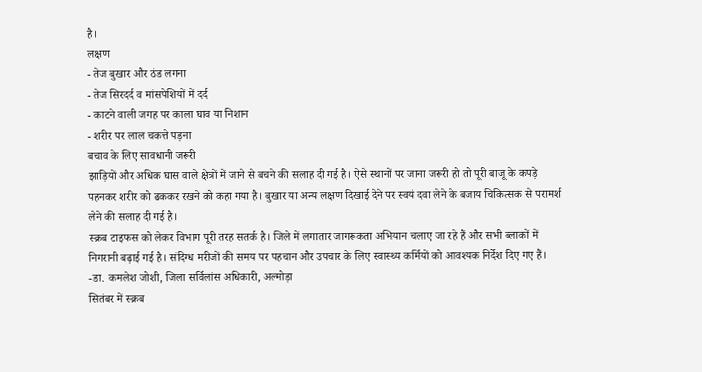है।
लक्षण
- तेज बुखार और ठंड लगना
- तेज सिरदर्द व मांसपेशियों में दर्द
- काटने वाली जगह पर काला घाव या निशान
- शरीर पर लाल चकत्ते पड़ना
बचाव के लिए सावधानी जरूरी
झाड़ियों और अधिक घास वाले क्षेत्रों में जाने से बचने की सलाह दी गई है। ऐसे स्थानों पर जाना जरूरी हो तो पूरी बाजू के कपड़े पहनकर शरीर को ढककर रखने को कहा गया है। बुखार या अन्य लक्षण दिखाई देने पर स्वयं दवा लेने के बजाय चिकित्सक से परामर्श लेने की सलाह दी गई है।
स्क्रब टाइफस को लेकर विभाग पूरी तरह सतर्क है। जिले में लगातार जागरूकता अभियान चलाए जा रहे हैं और सभी ब्लाकों में निगरानी बढ़ाई गई है। संदिग्ध मरीजों की समय पर पहचान और उपचार के लिए स्वास्थ्य कर्मियों को आवश्यक निर्देश दिए गए हैं।
-डा. कमलेश जोशी, जिला सर्विलांस अधिकारी, अल्मोड़ा
सितंबर में स्क्रब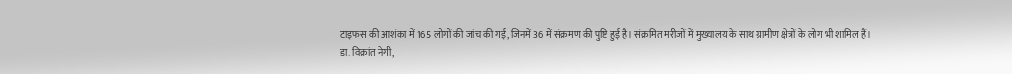टाइफस की आशंका में 165 लोगों की जांच की गई, जिनमें 36 में संक्रमण की पुष्टि हुई है। संक्रमित मरीजों में मुख्यालय के साथ ग्रामीण क्षेत्रों के लोग भी शामिल हैं।
डा. विक्रांत नेगी,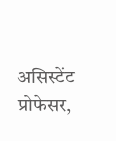असिस्टेंट प्रोफेसर,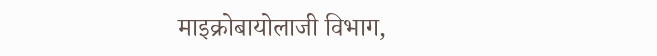माइक्रोबायोलाजी विभाग,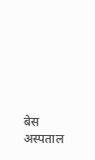बेस अस्पताल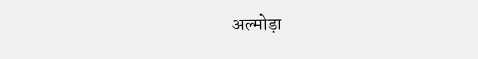अल्मोड़ा